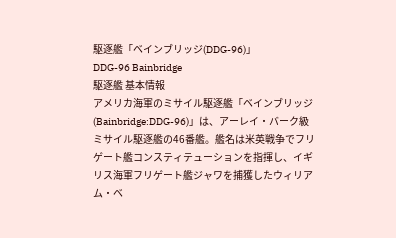駆逐艦「ベインブリッジ(DDG-96)」
DDG-96 Bainbridge
駆逐艦 基本情報
アメリカ海軍のミサイル駆逐艦「ベインブリッジ(Bainbridge:DDG-96)」は、アーレイ・バーク級ミサイル駆逐艦の46番艦。艦名は米英戦争でフリゲート艦コンスティテューションを指揮し、イギリス海軍フリゲート艦ジャワを捕獲したウィリアム・ベ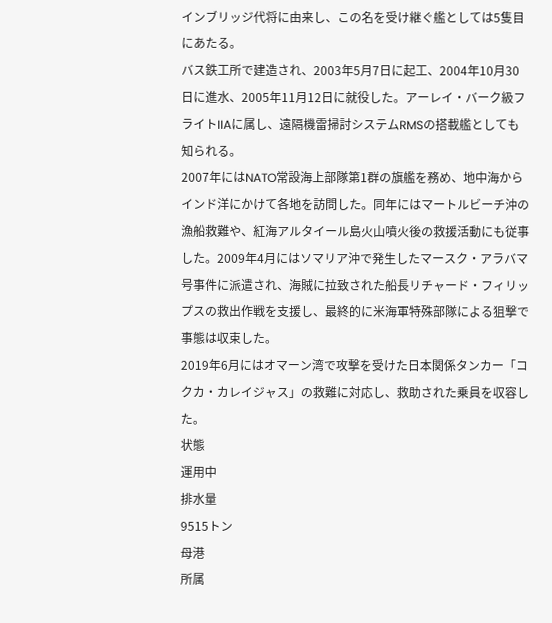インブリッジ代将に由来し、この名を受け継ぐ艦としては5隻目にあたる。
バス鉄工所で建造され、2003年5月7日に起工、2004年10月30日に進水、2005年11月12日に就役した。アーレイ・バーク級フライトIIAに属し、遠隔機雷掃討システムRMSの搭載艦としても知られる。
2007年にはNATO常設海上部隊第1群の旗艦を務め、地中海からインド洋にかけて各地を訪問した。同年にはマートルビーチ沖の漁船救難や、紅海アルタイール島火山噴火後の救援活動にも従事した。2009年4月にはソマリア沖で発生したマースク・アラバマ号事件に派遣され、海賊に拉致された船長リチャード・フィリップスの救出作戦を支援し、最終的に米海軍特殊部隊による狙撃で事態は収束した。
2019年6月にはオマーン湾で攻撃を受けた日本関係タンカー「コクカ・カレイジャス」の救難に対応し、救助された乗員を収容した。
状態
運用中
排水量
9515トン
母港
所属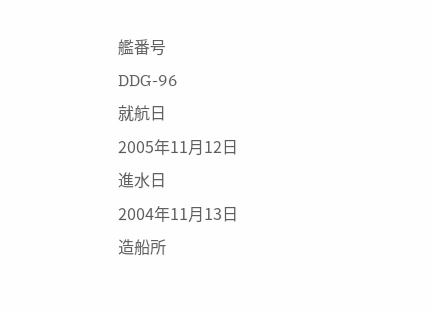艦番号
DDG-96
就航日
2005年11月12日
進水日
2004年11月13日
造船所